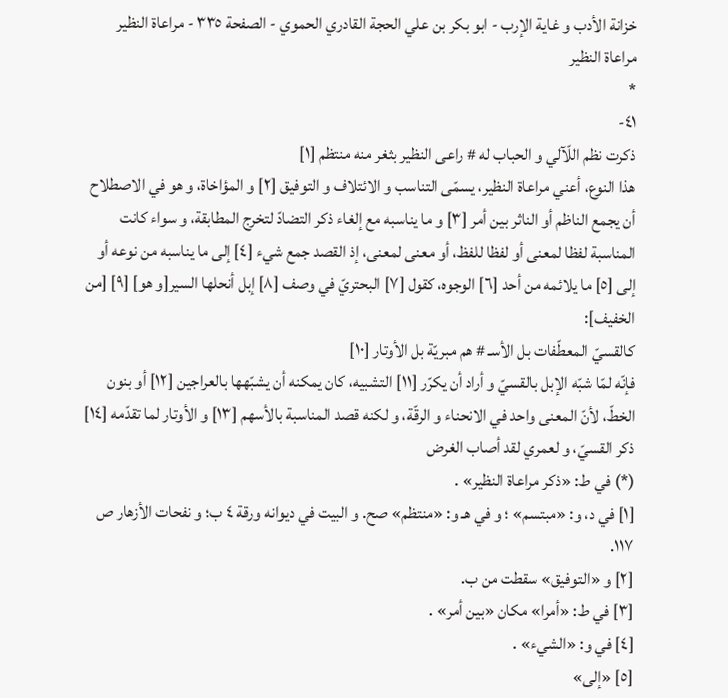خزانة الأدب و غاية الإرب - ابو بكر بن علي الحجة القادري الحموي - الصفحة ٣٣٥ - مراعاة النظير
مراعاة النظير
*
٤١-
ذكرت نظم اللّآلي و الحباب له # راعى النظير بثغر منه منتظم [١]
هذا النوع، أعني مراعاة النظير، يسمّى التناسب و الائتلاف و التوفيق [٢] و المؤاخاة، و هو في الاصطلاح أن يجمع الناظم أو الناثر بين أمر [٣] و ما يناسبه مع إلغاء ذكر التضادّ لتخرج المطابقة، و سواء كانت المناسبة لفظا لمعنى أو لفظا للفظ، أو معنى لمعنى، إذ القصد جمع شيء [٤] إلى ما يناسبه من نوعه أو إلى [٥] ما يلائمه من أحد [٦] الوجوه، كقول [٧] البحتريّ في وصف [٨] إبل أنحلها السير[و هو] [٩] [من الخفيف]:
كالقسيّ المعطّفات بل الأسـ # هم مبريّة بل الأوتار [١٠]
فإنّه لمّا شبّه الإبل بالقسيّ و أراد أن يكرّر [١١] التشبيه، كان يمكنه أن يشبّهها بالعراجين [١٢] أو بنون الخطّ، لأنّ المعنى واحد في الانحناء و الرقّة، و لكنه قصد المناسبة بالأسهم [١٣] و الأوتار لما تقدّمه [١٤] ذكر القسيّ، و لعمري لقد أصاب الغرض
(*) في ط: «ذكر مراعاة النظير» .
[١] في د، و: «مبتسم» ؛ و في هـ و: «منتظم» صح. و البيت في ديوانه ورقة ٤ ب؛ و نفحات الأزهار ص ١١٧.
[٢] و «التوفيق» سقطت من ب.
[٣] في ط: «أمرا» مكان «بين أمر» .
[٤] في و: «الشيء» .
[٥] «إلى»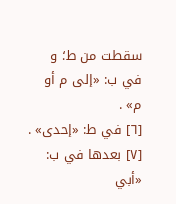سقطت من ط؛ و في ب: «إلى م أو م» .
[٦] في ط: «إحدى» .
[٧] بعدها في ب: «أبي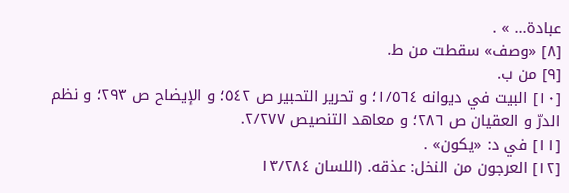عبادة... » .
[٨] «وصف» سقطت من ط.
[٩] من ب.
[١٠] البيت في ديوانه ١/٥٦٤؛ و تحرير التحبير ص ٥٤٢؛ و الإيضاح ص ٢٩٣؛ و نظم الدرّ و العقيان ص ٢٨٦؛ و معاهد التنصيص ٢/٢٧٧.
[١١] في د: «يكون» .
[١٢] العرجون من النخل: عذقه. (اللسان ١٣/٢٨٤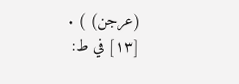(عرجن) ) .
[١٣] في ط: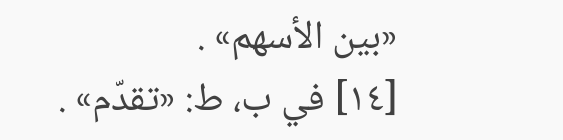«بين الأسهم» .
[١٤] في ب، ط: «تقدّم» .